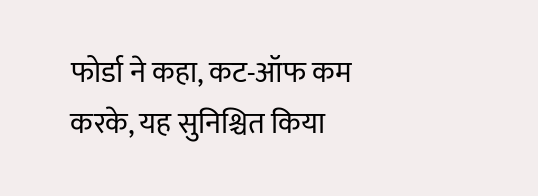फोर्डा ने कहा, कट-ऑफ कम करके, यह सुनिश्चित किया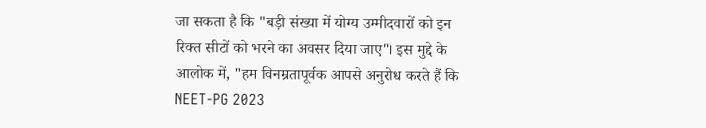जा सकता है कि "बड़ी संख्या में योग्य उम्मीदवारों को इन रिक्त सीटों को भरने का अवसर दिया जाए"। इस मुद्दे के आलोक में, "हम विनम्रतापूर्वक आपसे अनुरोध करते हैं कि NEET-PG 2023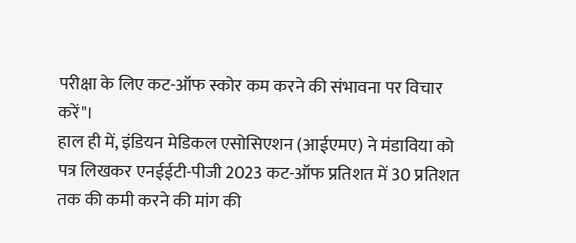परीक्षा के लिए कट-ऑफ स्कोर कम करने की संभावना पर विचार करें"।
हाल ही में, इंडियन मेडिकल एसोसिएशन (आईएमए) ने मंडाविया को पत्र लिखकर एनईईटी-पीजी 2023 कट-ऑफ प्रतिशत में 30 प्रतिशत तक की कमी करने की मांग की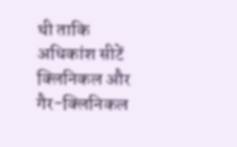थी ताकि अधिकांश सीटें क्लिनिकल और गैर-क्लिनिकल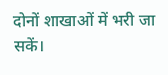दोनों शाखाओं में भरी जा सकें।